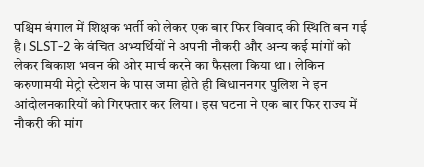पश्चिम बंगाल में शिक्षक भर्ती को लेकर एक बार फिर विवाद की स्थिति बन गई है। SLST-2 के वंचित अभ्यर्थियों ने अपनी नौकरी और अन्य कई मांगों को लेकर बिकाश भवन की ओर मार्च करने का फैसला किया था। लेकिन करुणामयी मेट्रो स्टेशन के पास जमा होते ही बिधाननगर पुलिश ने इन आंदोलनकारियों को गिरफ्तार कर लिया। इस घटना ने एक बार फिर राज्य में नौकरी की मांग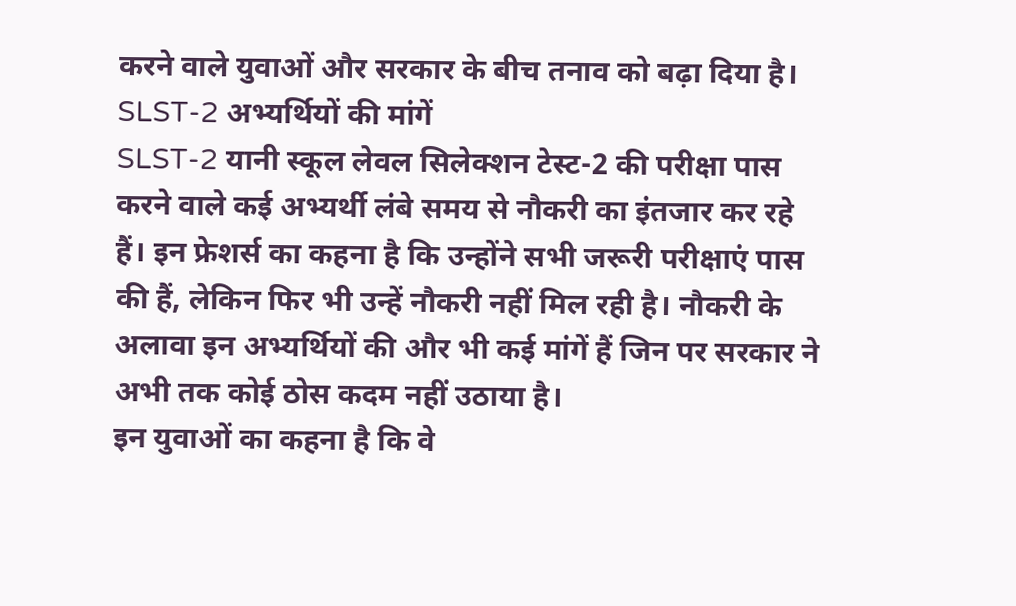करने वाले युवाओं और सरकार के बीच तनाव को बढ़ा दिया है।
SLST-2 अभ्यर्थियों की मांगें
SLST-2 यानी स्कूल लेवल सिलेक्शन टेस्ट-2 की परीक्षा पास करने वाले कई अभ्यर्थी लंबे समय से नौकरी का इंतजार कर रहे हैं। इन फ्रेशर्स का कहना है कि उन्होंने सभी जरूरी परीक्षाएं पास की हैं, लेकिन फिर भी उन्हें नौकरी नहीं मिल रही है। नौकरी के अलावा इन अभ्यर्थियों की और भी कई मांगें हैं जिन पर सरकार ने अभी तक कोई ठोस कदम नहीं उठाया है।
इन युवाओं का कहना है कि वे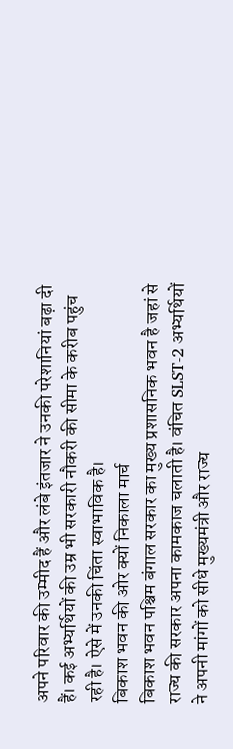अपने परिवार की उम्मीद हैं और लंबे इंतजार ने उनकी परेशानियां बढ़ा दी हैं। कई अभ्यर्थियों की उम्र भी सरकारी नौकरी की सीमा के करीब पहुंच रही है। ऐसे में उनकी चिंता स्वाभाविक है।
बिकाश भवन की ओर क्यों निकाला मार्च
बिकाश भवन पश्चिम बंगाल सरकार का मुख्य प्रशासनिक भवन है जहां से राज्य की सरकार अपना कामकाज चलाती है। वंचित SLST-2 अभ्यर्थियों ने अपनी मांगों को सीधे मुख्यमंत्री और राज्य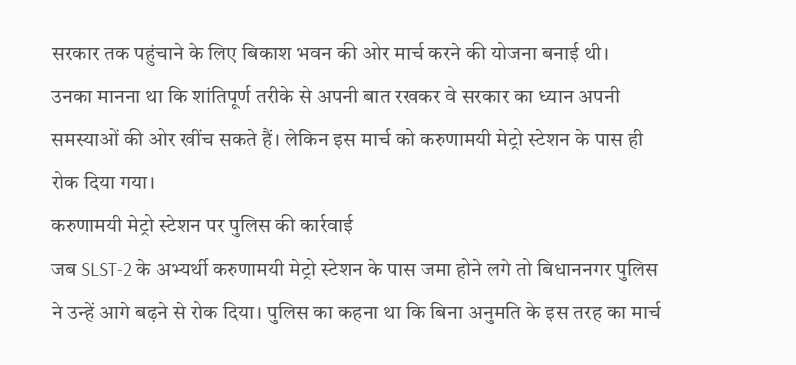सरकार तक पहुंचाने के लिए बिकाश भवन की ओर मार्च करने की योजना बनाई थी।
उनका मानना था कि शांतिपूर्ण तरीके से अपनी बात रखकर वे सरकार का ध्यान अपनी समस्याओं की ओर खींच सकते हैं। लेकिन इस मार्च को करुणामयी मेट्रो स्टेशन के पास ही रोक दिया गया।
करुणामयी मेट्रो स्टेशन पर पुलिस की कार्रवाई
जब SLST-2 के अभ्यर्थी करुणामयी मेट्रो स्टेशन के पास जमा होने लगे तो बिधाननगर पुलिस ने उन्हें आगे बढ़ने से रोक दिया। पुलिस का कहना था कि बिना अनुमति के इस तरह का मार्च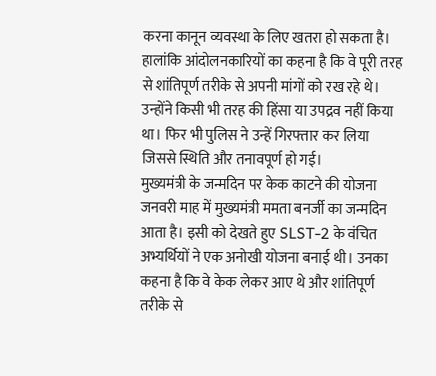करना कानून व्यवस्था के लिए खतरा हो सकता है।
हालांकि आंदोलनकारियों का कहना है कि वे पूरी तरह से शांतिपूर्ण तरीके से अपनी मांगों को रख रहे थे। उन्होंने किसी भी तरह की हिंसा या उपद्रव नहीं किया था। फिर भी पुलिस ने उन्हें गिरफ्तार कर लिया जिससे स्थिति और तनावपूर्ण हो गई।
मुख्यमंत्री के जन्मदिन पर केक काटने की योजना
जनवरी माह में मुख्यमंत्री ममता बनर्जी का जन्मदिन आता है। इसी को देखते हुए SLST-2 के वंचित अभ्यर्थियों ने एक अनोखी योजना बनाई थी। उनका कहना है कि वे केक लेकर आए थे और शांतिपूर्ण तरीके से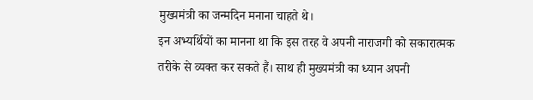मुख्यमंत्री का जन्मदिन मनाना चाहते थे।
इन अभ्यर्थियों का मानना था कि इस तरह वे अपनी नाराजगी को सकारात्मक तरीके से व्यक्त कर सकते हैं। साथ ही मुख्यमंत्री का ध्यान अपनी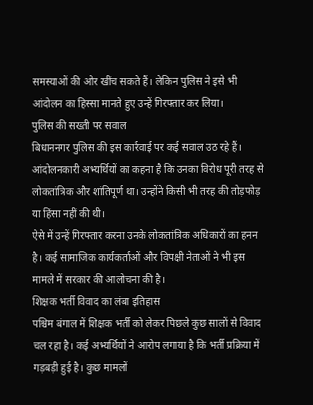समस्याओं की ओर खींच सकते हैं। लेकिन पुलिस ने इसे भी आंदोलन का हिस्सा मानते हुए उन्हें गिरफ्तार कर लिया।
पुलिस की सख्ती पर सवाल
बिधाननगर पुलिस की इस कार्रवाई पर कई सवाल उठ रहे हैं। आंदोलनकारी अभ्यर्थियों का कहना है कि उनका विरोध पूरी तरह से लोकतांत्रिक और शांतिपूर्ण था। उन्होंने किसी भी तरह की तोड़फोड़ या हिंसा नहीं की थी।
ऐसे में उन्हें गिरफ्तार करना उनके लोकतांत्रिक अधिकारों का हनन है। कई सामाजिक कार्यकर्ताओं और विपक्षी नेताओं ने भी इस मामले में सरकार की आलोचना की है।
शिक्षक भर्ती विवाद का लंबा इतिहास
पश्चिम बंगाल में शिक्षक भर्ती को लेकर पिछले कुछ सालों से विवाद चल रहा है। कई अभ्यर्थियों ने आरोप लगाया है कि भर्ती प्रक्रिया में गड़बड़ी हुई है। कुछ मामलों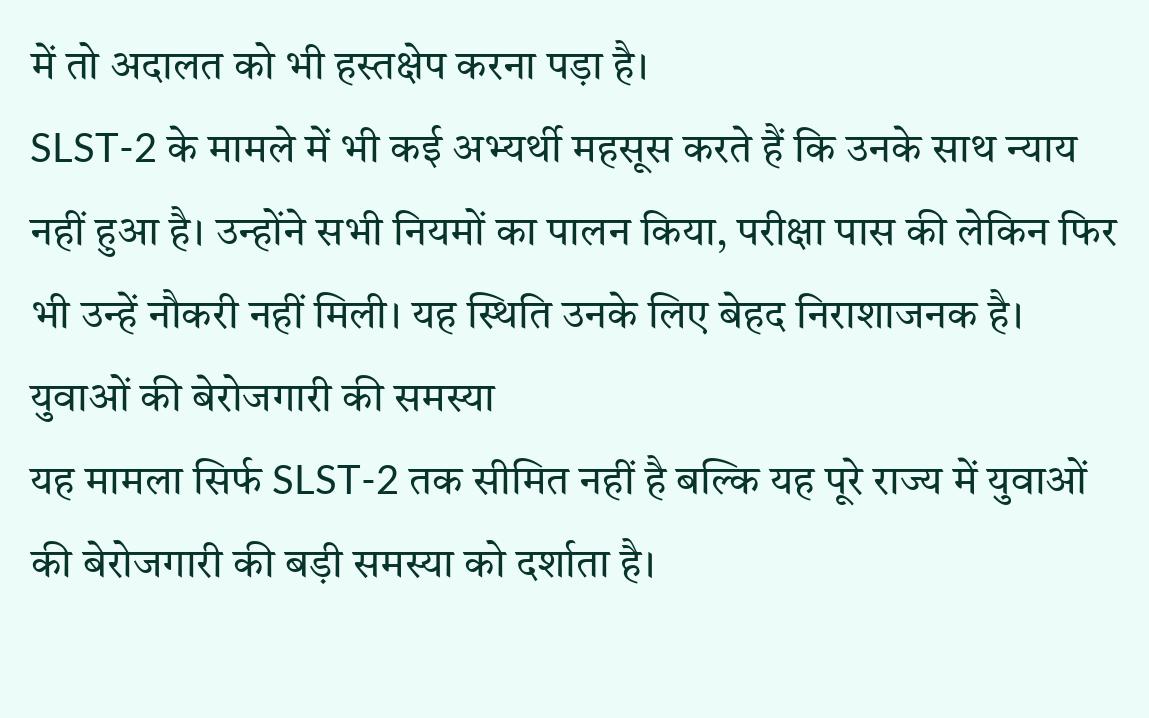में तो अदालत को भी हस्तक्षेप करना पड़ा है।
SLST-2 के मामले में भी कई अभ्यर्थी महसूस करते हैं कि उनके साथ न्याय नहीं हुआ है। उन्होंने सभी नियमों का पालन किया, परीक्षा पास की लेकिन फिर भी उन्हें नौकरी नहीं मिली। यह स्थिति उनके लिए बेहद निराशाजनक है।
युवाओं की बेरोजगारी की समस्या
यह मामला सिर्फ SLST-2 तक सीमित नहीं है बल्कि यह पूरे राज्य में युवाओं की बेरोजगारी की बड़ी समस्या को दर्शाता है।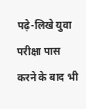पढ़े-लिखे युवा परीक्षा पास करने के बाद भी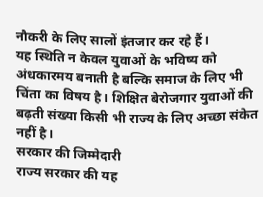नौकरी के लिए सालों इंतजार कर रहे हैं।
यह स्थिति न केवल युवाओं के भविष्य को अंधकारमय बनाती है बल्कि समाज के लिए भी चिंता का विषय है। शिक्षित बेरोजगार युवाओं की बढ़ती संख्या किसी भी राज्य के लिए अच्छा संकेत नहीं है।
सरकार की जिम्मेदारी
राज्य सरकार की यह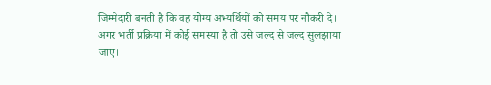जिम्मेदारी बनती है कि वह योग्य अभ्यर्थियों को समय पर नौकरी दे। अगर भर्ती प्रक्रिया में कोई समस्या है तो उसे जल्द से जल्द सुलझाया जाए।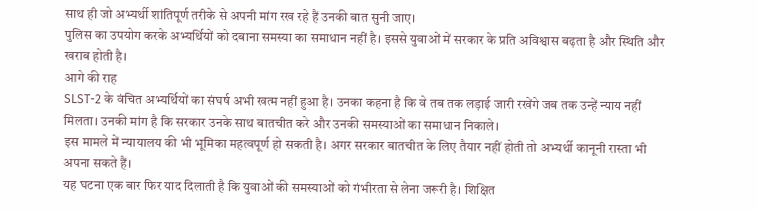साथ ही जो अभ्यर्थी शांतिपूर्ण तरीके से अपनी मांग रख रहे हैं उनकी बात सुनी जाए।
पुलिस का उपयोग करके अभ्यर्थियों को दबाना समस्या का समाधान नहीं है। इससे युवाओं में सरकार के प्रति अविश्वास बढ़ता है और स्थिति और खराब होती है।
आगे की राह
SLST-2 के वंचित अभ्यर्थियों का संघर्ष अभी खत्म नहीं हुआ है। उनका कहना है कि वे तब तक लड़ाई जारी रखेंगे जब तक उन्हें न्याय नहीं मिलता। उनकी मांग है कि सरकार उनके साथ बातचीत करे और उनकी समस्याओं का समाधान निकाले।
इस मामले में न्यायालय की भी भूमिका महत्वपूर्ण हो सकती है। अगर सरकार बातचीत के लिए तैयार नहीं होती तो अभ्यर्थी कानूनी रास्ता भी अपना सकते हैं।
यह घटना एक बार फिर याद दिलाती है कि युवाओं की समस्याओं को गंभीरता से लेना जरूरी है। शिक्षित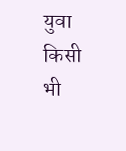युवा किसी भी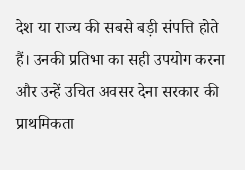देश या राज्य की सबसे बड़ी संपत्ति होते हैं। उनकी प्रतिभा का सही उपयोग करना और उन्हें उचित अवसर देना सरकार की प्राथमिकता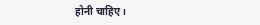होनी चाहिए।